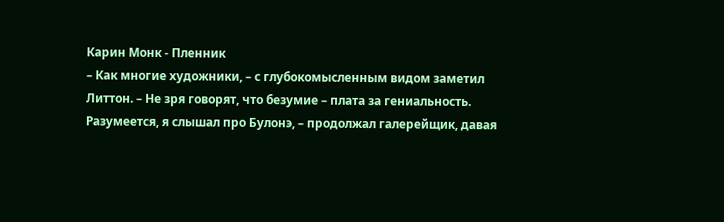Карин Монк - Пленник
– Как многие художники, – с глубокомысленным видом заметил Литтон. – Не зря говорят, что безумие – плата за гениальность. Разумеется, я слышал про Булонэ, – продолжал галерейщик, давая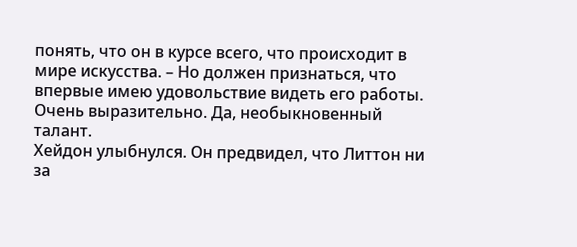понять, что он в курсе всего, что происходит в мире искусства. – Но должен признаться, что впервые имею удовольствие видеть его работы. Очень выразительно. Да, необыкновенный талант.
Хейдон улыбнулся. Он предвидел, что Литтон ни за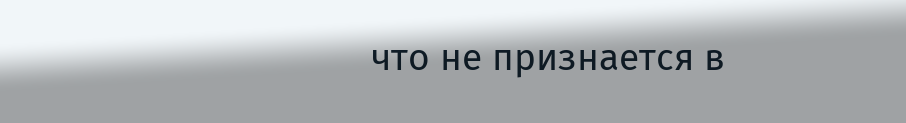что не признается в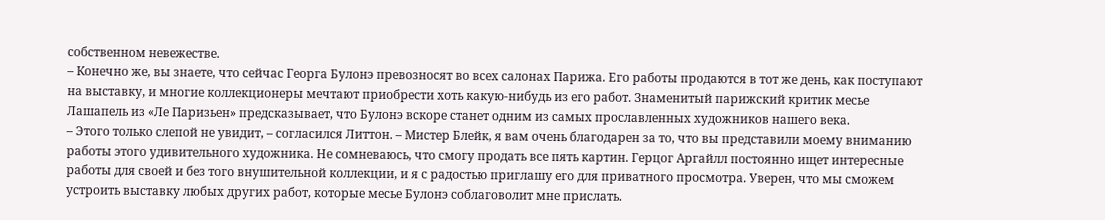собственном невежестве.
– Конечно же, вы знаете, что сейчас Георга Булонэ превозносят во всех салонах Парижа. Его работы продаются в тот же день, как поступают на выставку, и многие коллекционеры мечтают приобрести хоть какую-нибудь из его работ. Знаменитый парижский критик месье Лашапель из «Ле Паризьен» предсказывает, что Булонэ вскоре станет одним из самых прославленных художников нашего века.
– Этого только слепой не увидит, – согласился Литтон. – Мистер Блейк, я вам очень благодарен за то, что вы представили моему вниманию работы этого удивительного художника. Не сомневаюсь, что смогу продать все пять картин. Герцог Аргайлл постоянно ищет интересные работы для своей и без того внушительной коллекции, и я с радостью приглашу его для приватного просмотра. Уверен, что мы сможем устроить выставку любых других работ, которые месье Булонэ соблаговолит мне прислать.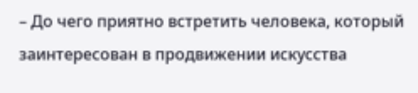– До чего приятно встретить человека, который заинтересован в продвижении искусства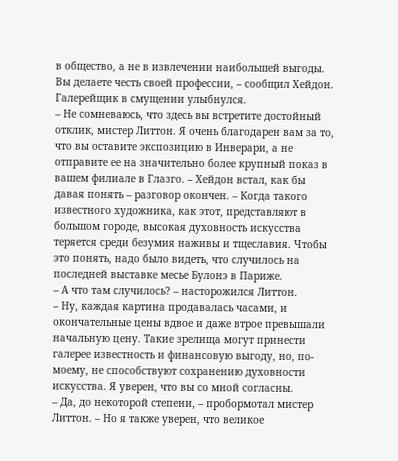в общество, а не в извлечении наибольшей выгоды. Вы делаете честь своей профессии, – сообщил Хейдон.
Галерейщик в смущении улыбнулся.
– Не сомневаюсь, что здесь вы встретите достойный отклик, мистер Литтон. Я очень благодарен вам за то, что вы оставите экспозицию в Инверари, а не отправите ее на значительно более крупный показ в вашем филиале в Глазго. – Хейдон встал, как бы давая понять – разговор окончен. – Когда такого известного художника, как этот, представляют в большом городе, высокая духовность искусства теряется среди безумия наживы и тщеславия. Чтобы это понять, надо было видеть, что случилось на последней выставке месье Булонэ в Париже.
– А что там случилось? – насторожился Литтон.
– Ну, каждая картина продавалась часами, и окончательные цены вдвое и даже втрое превышали начальную цену. Такие зрелища могут принести галерее известность и финансовую выгоду, но, по-моему, не способствуют сохранению духовности искусства. Я уверен, что вы со мной согласны.
– Да, до некоторой степени, – пробормотал мистер Литтон. – Но я также уверен, что великое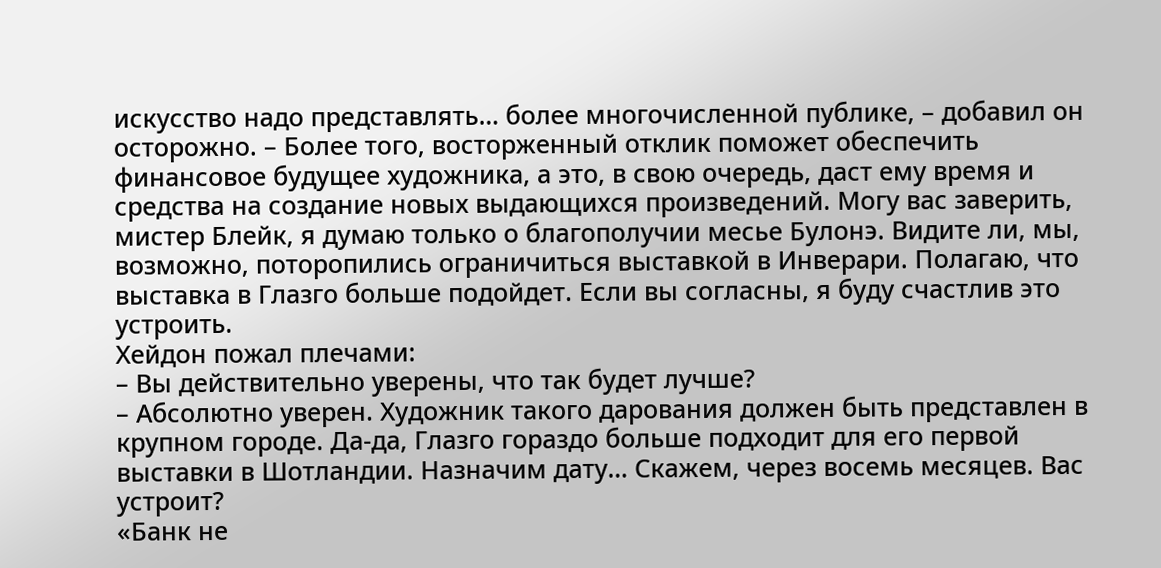искусство надо представлять… более многочисленной публике, – добавил он осторожно. – Более того, восторженный отклик поможет обеспечить финансовое будущее художника, а это, в свою очередь, даст ему время и средства на создание новых выдающихся произведений. Могу вас заверить, мистер Блейк, я думаю только о благополучии месье Булонэ. Видите ли, мы, возможно, поторопились ограничиться выставкой в Инверари. Полагаю, что выставка в Глазго больше подойдет. Если вы согласны, я буду счастлив это устроить.
Хейдон пожал плечами:
– Вы действительно уверены, что так будет лучше?
– Абсолютно уверен. Художник такого дарования должен быть представлен в крупном городе. Да-да, Глазго гораздо больше подходит для его первой выставки в Шотландии. Назначим дату… Скажем, через восемь месяцев. Вас устроит?
«Банк не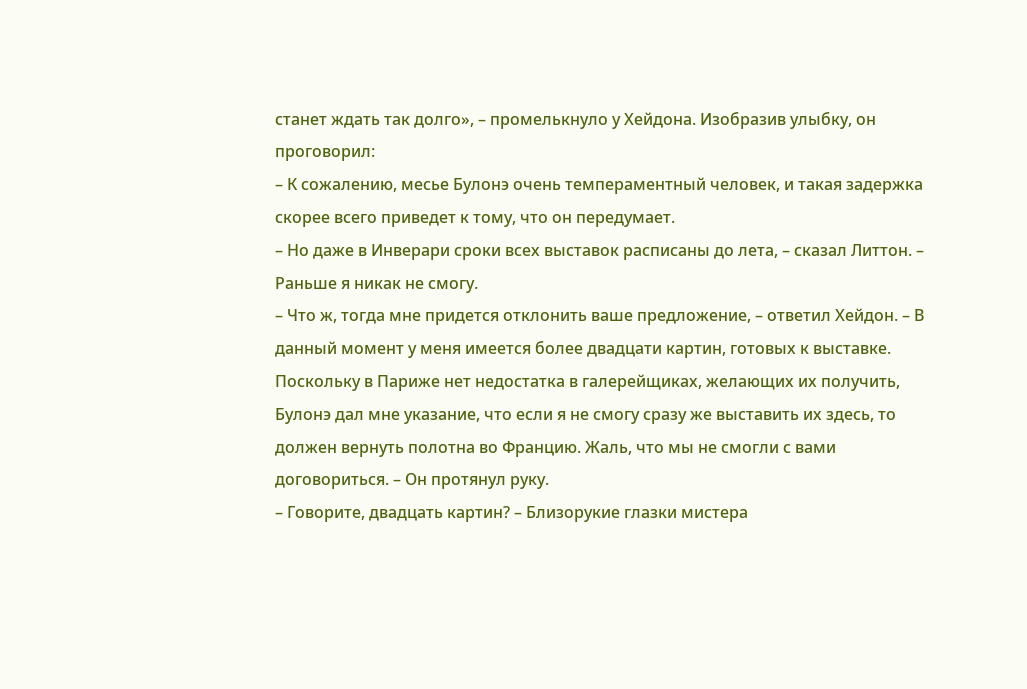станет ждать так долго», – промелькнуло у Хейдона. Изобразив улыбку, он проговорил:
– К сожалению, месье Булонэ очень темпераментный человек, и такая задержка скорее всего приведет к тому, что он передумает.
– Но даже в Инверари сроки всех выставок расписаны до лета, – сказал Литтон. – Раньше я никак не смогу.
– Что ж, тогда мне придется отклонить ваше предложение, – ответил Хейдон. – В данный момент у меня имеется более двадцати картин, готовых к выставке. Поскольку в Париже нет недостатка в галерейщиках, желающих их получить, Булонэ дал мне указание, что если я не смогу сразу же выставить их здесь, то должен вернуть полотна во Францию. Жаль, что мы не смогли с вами договориться. – Он протянул руку.
– Говорите, двадцать картин? – Близорукие глазки мистера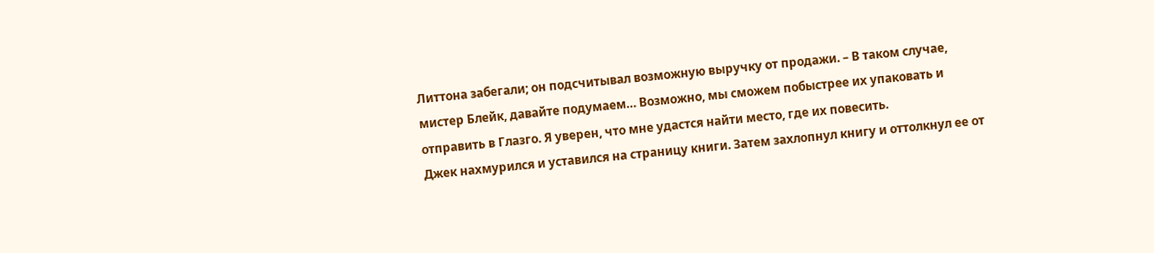Литтона забегали; он подсчитывал возможную выручку от продажи. – В таком случае, мистер Блейк, давайте подумаем… Возможно, мы сможем побыстрее их упаковать и отправить в Глазго. Я уверен, что мне удастся найти место, где их повесить.
Джек нахмурился и уставился на страницу книги. Затем захлопнул книгу и оттолкнул ее от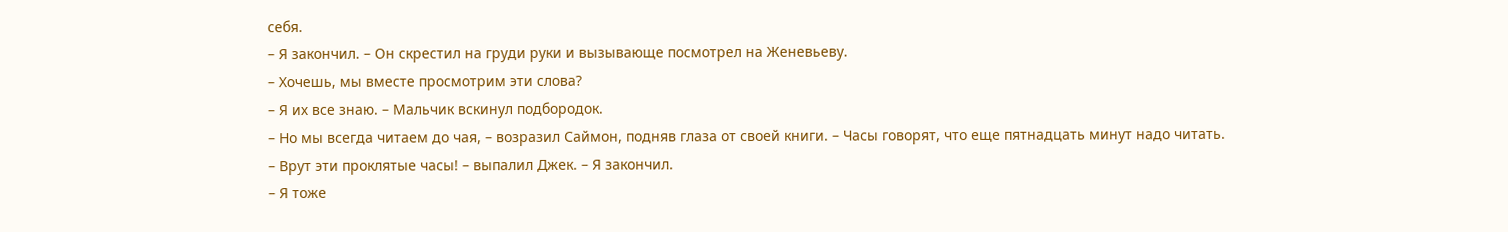себя.
– Я закончил. – Он скрестил на груди руки и вызывающе посмотрел на Женевьеву.
– Хочешь, мы вместе просмотрим эти слова?
– Я их все знаю. – Мальчик вскинул подбородок.
– Но мы всегда читаем до чая, – возразил Саймон, подняв глаза от своей книги. – Часы говорят, что еще пятнадцать минут надо читать.
– Врут эти проклятые часы! – выпалил Джек. – Я закончил.
– Я тоже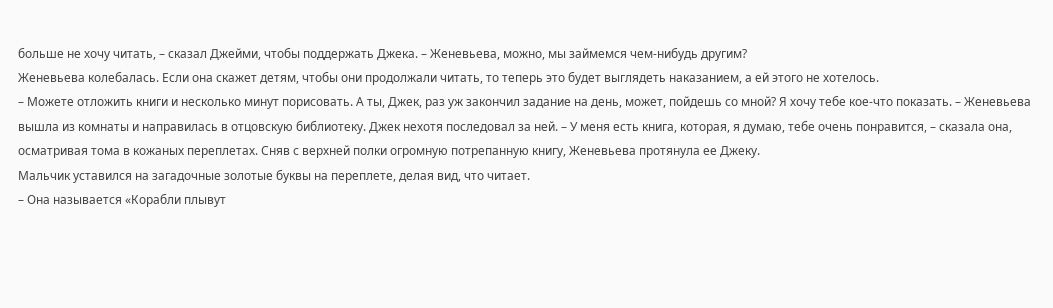больше не хочу читать, – сказал Джейми, чтобы поддержать Джека. – Женевьева, можно, мы займемся чем-нибудь другим?
Женевьева колебалась. Если она скажет детям, чтобы они продолжали читать, то теперь это будет выглядеть наказанием, а ей этого не хотелось.
– Можете отложить книги и несколько минут порисовать. А ты, Джек, раз уж закончил задание на день, может, пойдешь со мной? Я хочу тебе кое-что показать. – Женевьева вышла из комнаты и направилась в отцовскую библиотеку. Джек нехотя последовал за ней. – У меня есть книга, которая, я думаю, тебе очень понравится, – сказала она, осматривая тома в кожаных переплетах. Сняв с верхней полки огромную потрепанную книгу, Женевьева протянула ее Джеку.
Мальчик уставился на загадочные золотые буквы на переплете, делая вид, что читает.
– Она называется «Корабли плывут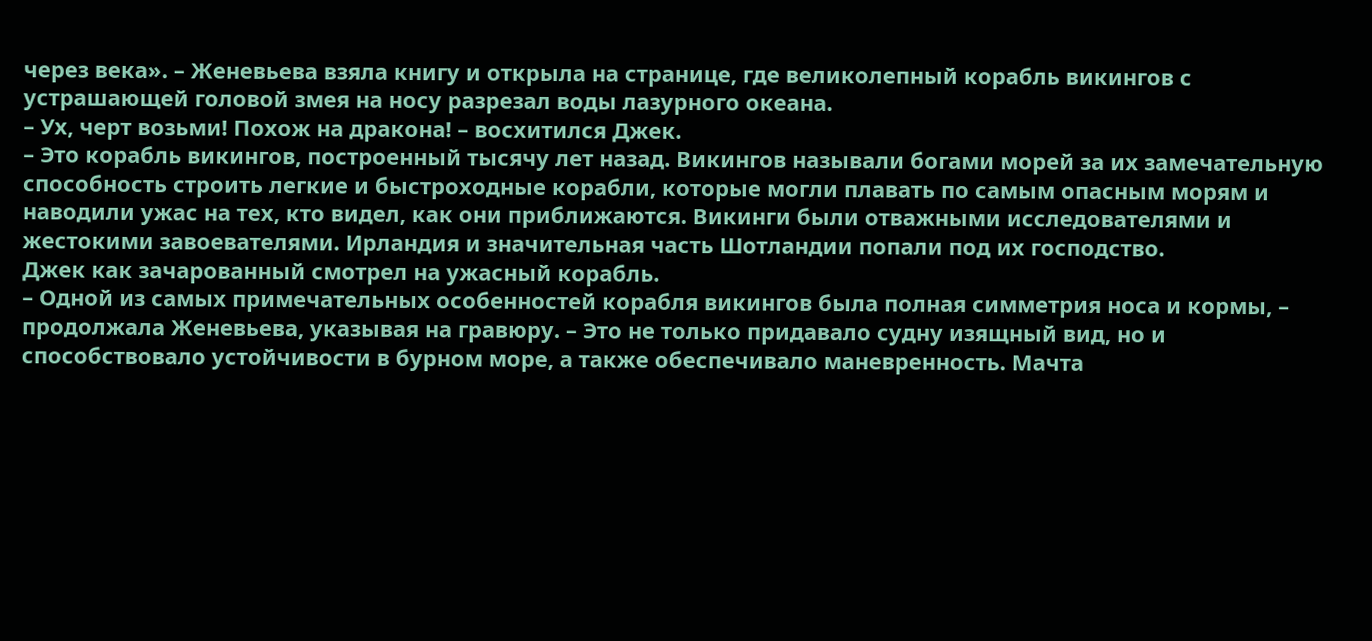через века». – Женевьева взяла книгу и открыла на странице, где великолепный корабль викингов с устрашающей головой змея на носу разрезал воды лазурного океана.
– Ух, черт возьми! Похож на дракона! – восхитился Джек.
– Это корабль викингов, построенный тысячу лет назад. Викингов называли богами морей за их замечательную способность строить легкие и быстроходные корабли, которые могли плавать по самым опасным морям и наводили ужас на тех, кто видел, как они приближаются. Викинги были отважными исследователями и жестокими завоевателями. Ирландия и значительная часть Шотландии попали под их господство.
Джек как зачарованный смотрел на ужасный корабль.
– Одной из самых примечательных особенностей корабля викингов была полная симметрия носа и кормы, – продолжала Женевьева, указывая на гравюру. – Это не только придавало судну изящный вид, но и способствовало устойчивости в бурном море, а также обеспечивало маневренность. Мачта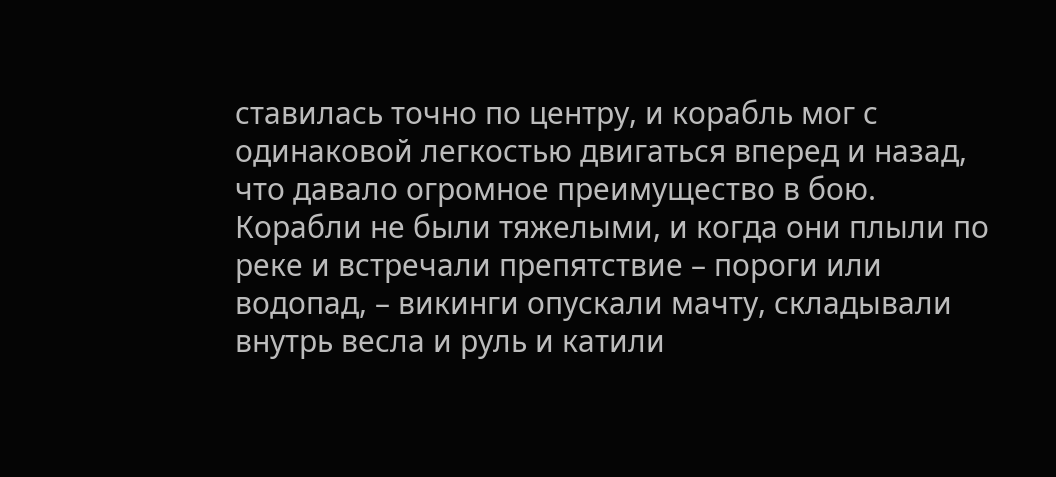ставилась точно по центру, и корабль мог с одинаковой легкостью двигаться вперед и назад, что давало огромное преимущество в бою. Корабли не были тяжелыми, и когда они плыли по реке и встречали препятствие – пороги или водопад, – викинги опускали мачту, складывали внутрь весла и руль и катили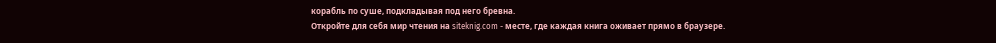корабль по суше, подкладывая под него бревна.
Откройте для себя мир чтения на siteknig.com - месте, где каждая книга оживает прямо в браузере.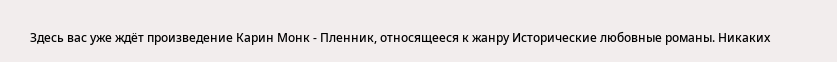Здесь вас уже ждёт произведение Карин Монк - Пленник, относящееся к жанру Исторические любовные романы. Никаких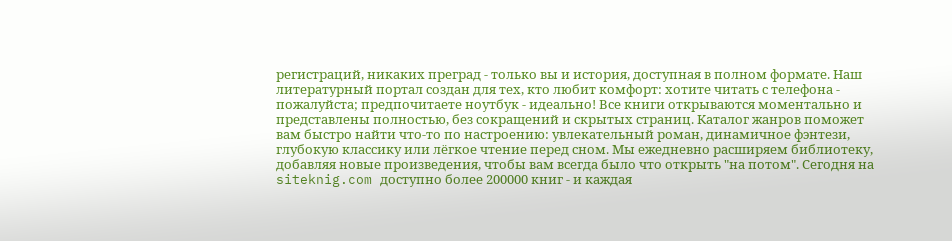регистраций, никаких преград - только вы и история, доступная в полном формате. Наш литературный портал создан для тех, кто любит комфорт: хотите читать с телефона - пожалуйста; предпочитаете ноутбук - идеально! Все книги открываются моментально и представлены полностью, без сокращений и скрытых страниц. Каталог жанров поможет вам быстро найти что-то по настроению: увлекательный роман, динамичное фэнтези, глубокую классику или лёгкое чтение перед сном. Мы ежедневно расширяем библиотеку, добавляя новые произведения, чтобы вам всегда было что открыть "на потом". Сегодня на siteknig.com доступно более 200000 книг - и каждая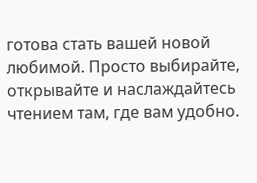готова стать вашей новой любимой. Просто выбирайте, открывайте и наслаждайтесь чтением там, где вам удобно.